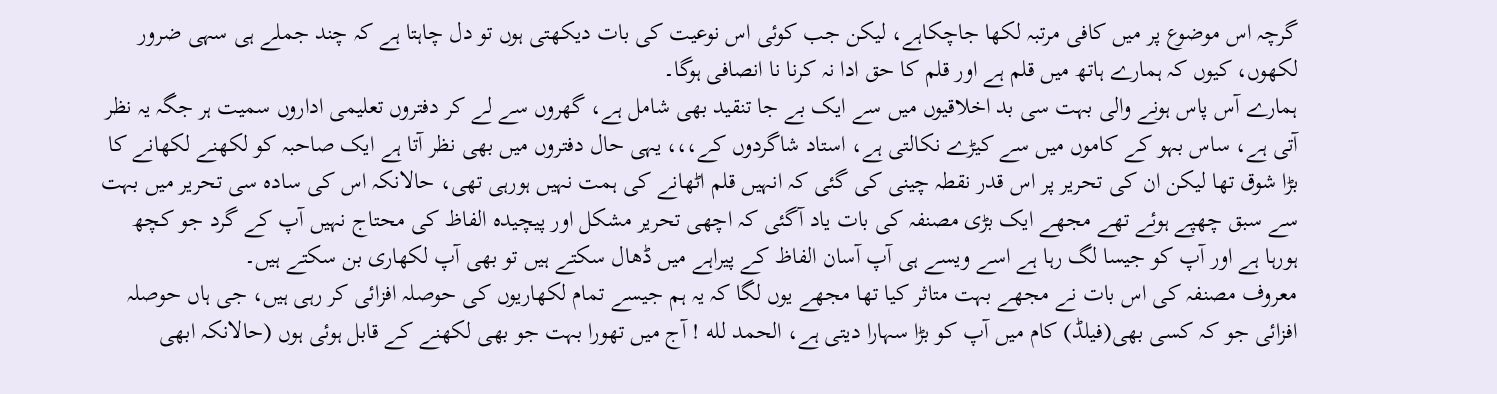گرچہ اس موضوع پر میں کافی مرتبہ لکھا جاچکاہے، لیکن جب کوئی اس نوعیت کی بات دیکھتی ہوں تو دل چاہتا ہے کہ چند جملے ہی سہی ضرور لکھوں، کیوں کہ ہمارے ہاتھ میں قلم ہے اور قلم کا حق ادا نہ کرنا نا انصافی ہوگا۔
ہمارے آس پاس ہونے والی بہت سی بد اخلاقیوں میں سے ایک بے جا تنقید بھی شامل ہے، گھروں سے لے کر دفتروں تعلیمی اداروں سمیت ہر جگہ یہ نظر آتی ہے، ساس بہو کے کاموں میں سے کیڑے نکالتی ہے، استاد شاگردوں کے،،، یہی حال دفتروں میں بھی نظر آتا ہے ایک صاحبہ کو لکھنے لکھانے کا بڑا شوق تھا لیکن ان کی تحریر پر اس قدر نقطہ چینی کی گئی کہ انہیں قلم اٹھانے کی ہمت نہیں ہورہی تھی، حالانکہ اس کی سادہ سی تحریر میں بہت سے سبق چھپے ہوئے تھے مجھے ایک بڑی مصنفہ کی بات یاد آگئی کہ اچھی تحریر مشکل اور پیچیدہ الفاظ کی محتاج نہیں آپ کے گرد جو کچھ ہورہا ہے اور آپ کو جیسا لگ رہا ہے اسے ویسے ہی آپ آسان الفاظ کے پیراہے میں ڈھال سکتے ہیں تو بھی آپ لکھاری بن سکتے ہیں۔
معروف مصنفہ کی اس بات نے مجھے بہت متاثر کیا تھا مجھے یوں لگا کہ یہ ہم جیسے تمام لکھاریوں کی حوصلہ افزائی کر رہی ہیں، جی ہاں حوصلہ افزائی جو کہ کسی بھی(فیلڈ) کام میں آپ کو بڑا سہارا دیتی ہے، الحمد لله ! آج میں تھورا بہت جو بھی لکھنے کے قابل ہوئی ہوں (حالانکہ ابھی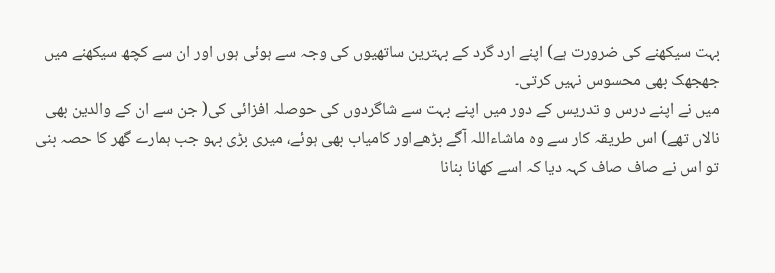بہت سیکھنے کی ضرورت ہے) اپنے ارد گرد کے بہترین ساتھیوں کی وجہ سے ہوئی ہوں اور ان سے کچھ سیکھنے میں جھجھک بھی محسوس نہیں کرتی۔
میں نے اپنے درس و تدریس کے دور میں اپنے بہت سے شاگردوں کی حوصلہ افزائی کی( جن سے ان کے والدین بھی نالاں تھے) اس طریقہ کار سے وہ ماشاءاللہ آگے بڑھےاور کامیاب بھی ہوئے، میری بڑی بہو جب ہمارے گھر کا حصہ بنی تو اس نے صاف صاف کہہ دیا کہ اسے کھانا بنانا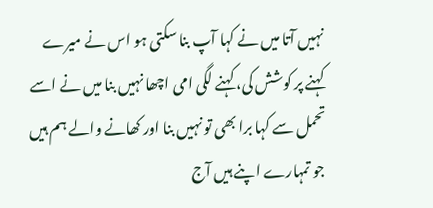نہیں آتا میں نے کہا آپ بنا سکتی ہو اس نے میرے کہنے پر کوشش کی، کہنے لگی امی اچھا نہیں بنا میں نے اسے تحمل سے کہا برا بھی تو نہیں بنا اور کھانے والے ہم ہیں جو تمہارے اپنے ہیں آج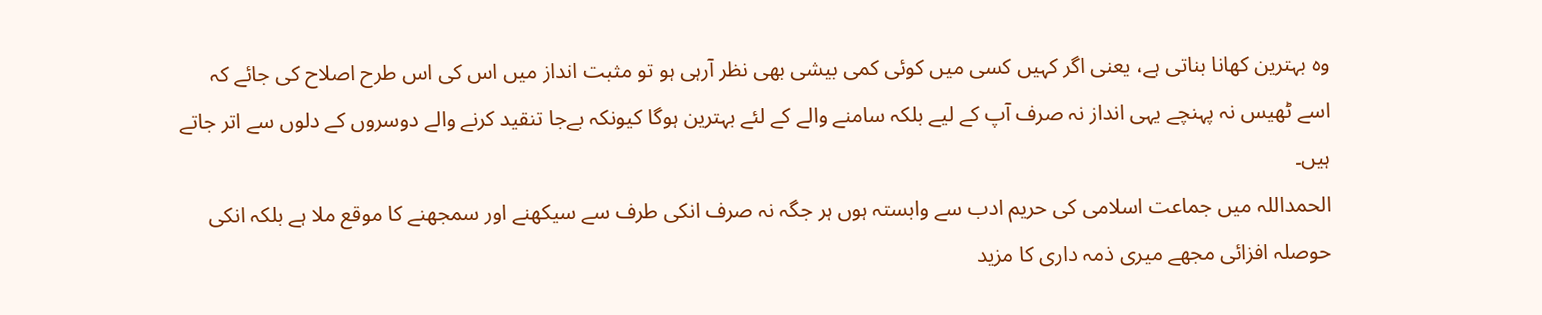وہ بہترین کھانا بناتی ہے، یعنی اگر کہیں کسی میں کوئی کمی بیشی بھی نظر آرہی ہو تو مثبت انداز میں اس کی اس طرح اصلاح کی جائے کہ اسے ٹھیس نہ پہنچے یہی انداز نہ صرف آپ کے لیے بلکہ سامنے والے کے لئے بہترین ہوگا کیونکہ بےجا تنقید کرنے والے دوسروں کے دلوں سے اتر جاتے ہیں۔
الحمداللہ میں جماعت اسلامی کی حریم ادب سے وابستہ ہوں ہر جگہ نہ صرف انکی طرف سے سیکھنے اور سمجھنے کا موقع ملا ہے بلکہ انکی حوصلہ افزائی مجھے میری ذمہ داری کا مزید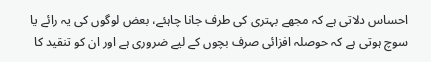احساس دلاتی ہے کہ مجھے بہتری کی طرف جانا چاہئے، بعض لوگوں کی یہ رائے یا سوچ ہوتی ہے کہ حوصلہ افزائی صرف بچوں کے لیے ضروری ہے اور ان کو تنقید کا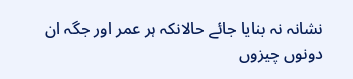نشانہ نہ بنایا جائے حالانکہ ہر عمر اور جگہ ان دونوں چیزوں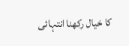کا خیال رکھنا انتہائی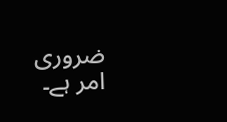ضروری امر ہے۔